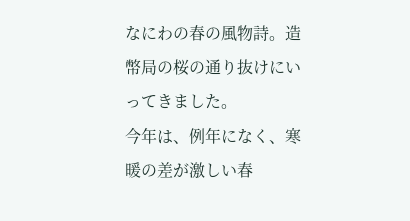なにわの春の風物詩。造幣局の桜の通り抜けにいってきました。
今年は、例年になく、寒暖の差が激しい春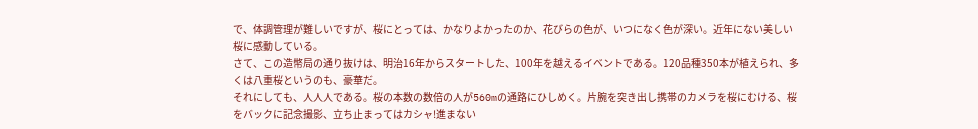で、体調管理が難しいですが、桜にとっては、かなりよかったのか、花びらの色が、いつになく色が深い。近年にない美しい桜に感動している。
さて、この造幣局の通り抜けは、明治16年からスタートした、100年を越えるイベントである。120品種350本が植えられ、多くは八重桜というのも、豪華だ。
それにしても、人人人である。桜の本数の数倍の人が560mの通路にひしめく。片腕を突き出し携帯のカメラを桜にむける、桜をバックに記念撮影、立ち止まってはカシャ!進まない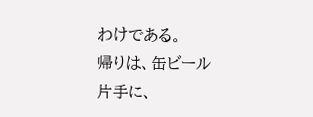わけである。
帰りは、缶ビール片手に、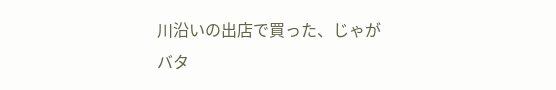川沿いの出店で買った、じゃがバタ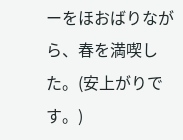ーをほおばりながら、春を満喫した。(安上がりです。)